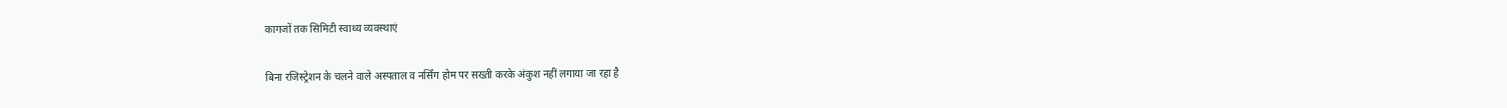कागजों तक सिमिटी स्वाथ्य व्यवस्थाएं

बिना रजिस्ट्रेशन के चलने वाले अस्पताल व नर्सिंग होम पर सख्ती करके अंकुश नहीं लगाया जा रहा है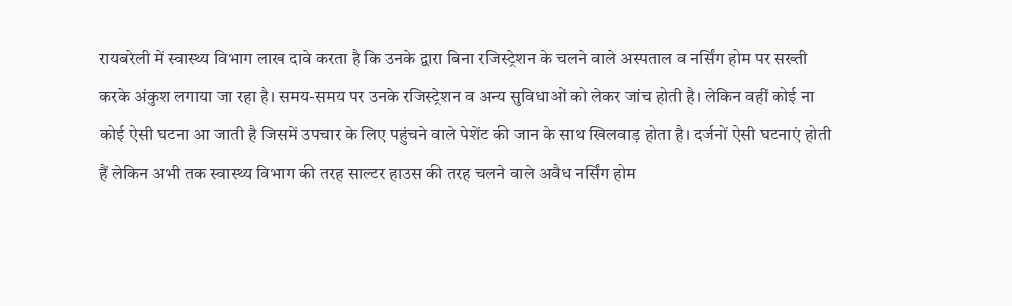रायबरेली में स्वास्थ्य विभाग लाख दावे करता है कि उनके द्वारा बिना रजिस्ट्रेशन के चलने वाले अस्पताल व नर्सिंग होम पर सख्ती करके अंकुश लगाया जा रहा है। समय-समय पर उनके रजिस्ट्रेशन व अन्य सुविधाओं को लेकर जांच होती है। लेकिन वहीं कोई ना कोई ऐसी घटना आ जाती है जिसमें उपचार के लिए पहुंचने वाले पेशेंट की जान के साथ खिलवाड़ होता है। दर्जनों ऐसी घटनाएं होती हैं लेकिन अभी तक स्वास्थ्य विभाग की तरह साल्टर हाउस की तरह चलने वाले अवैध नर्सिंग होम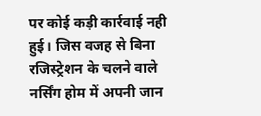पर कोई कड़ी कार्रवाई नही हुई। जिस वजह से बिना रजिस्ट्रेशन के चलने वाले नर्सिंग होम में अपनी जान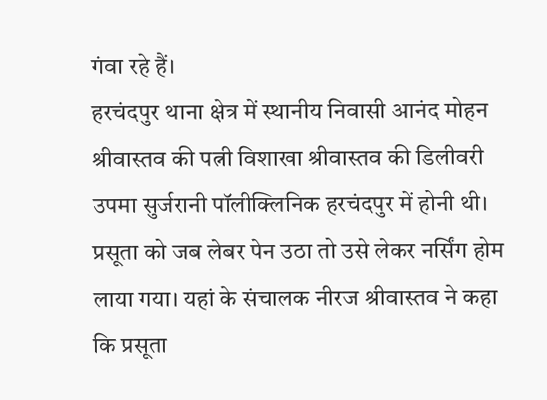गंवा रहे हैं।
हरचंदपुर थाना क्षेत्र में स्थानीय निवासी आनंद मोहन श्रीवास्तव की पत्नी विशाखा श्रीवास्तव की डिलीवरी उपमा सुर्जरानी पॉलीक्लिनिक हरचंदपुर में होनी थी। प्रसूता को जब लेबर पेन उठा तो उसे लेकर नर्सिंग होम लाया गया। यहां के संचालक नीरज श्रीवास्तव ने कहा कि प्रसूता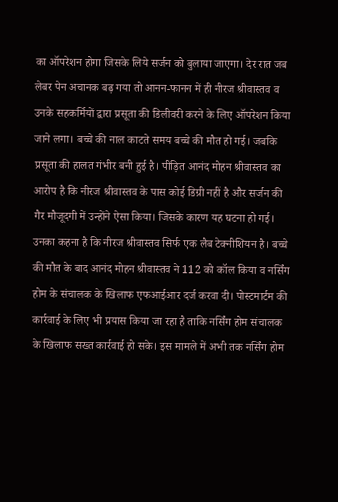का ऑपरेशन होगा जिसके लिये सर्जन को बुलाया जाएगा। देर रात जब लेबर पेन अचानक बढ़ गया तो आनन-फानन में ही नीरज श्रीवास्तव व उनके सहकर्मियों द्वारा प्रसूता की डिलीवरी करने के लिए ऑपरेशन किया जाने लगा। बच्चे की नाल काटते समय बच्चे की मौत हो गई। जबकि प्रसूता की हालत गंभीर बनी हुई है। पीड़ित आनंद मोहन श्रीवास्तव का आरोप है कि नीरज श्रीवास्तव के पास कोई डिग्री नहीं है और सर्जन की गैर मौजूदगी में उन्होंने ऐसा किया। जिसके कारण यह घटना हो गई। उनका कहना है कि नीरज श्रीवास्तव सिर्फ एक लैब टेक्नीशियन है। बच्चे की मौत के बाद आनंद मोहन श्रीवास्तव ने 112 को कॉल किया व नर्सिंग होम के संचालक के खिलाफ एफआईआर दर्ज करवा दी। पोस्टमार्टम की कार्रवाई के लिए भी प्रयास किया जा रहा है ताकि नर्सिंग होम संचालक के खिलाफ सख्त कार्रवाई हो सके। इस मामले में अभी तक नर्सिंग होम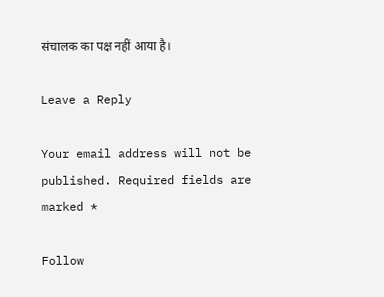संचालक का पक्ष नहीं आया है।

Leave a Reply

Your email address will not be published. Required fields are marked *

Follow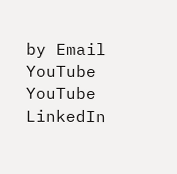by Email
YouTube
YouTube
LinkedIn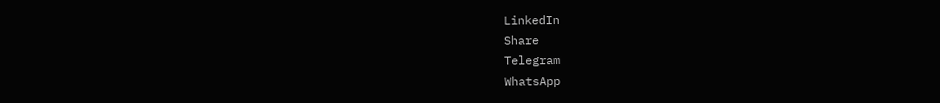LinkedIn
Share
Telegram
WhatsApp